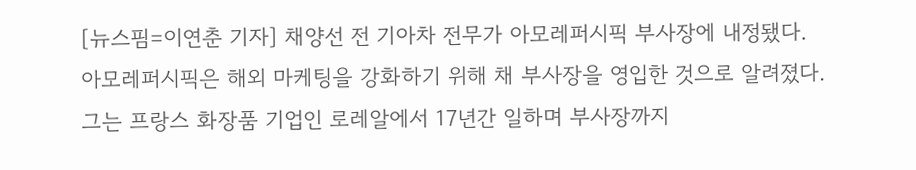[뉴스핌=이연춘 기자] 채양선 전 기아차 전무가 아모레퍼시픽 부사장에 내정됐다.
아모레퍼시픽은 해외 마케팅을 강화하기 위해 채 부사장을 영입한 것으로 알려졌다.
그는 프랑스 화장품 기업인 로레알에서 17년간 일하며 부사장까지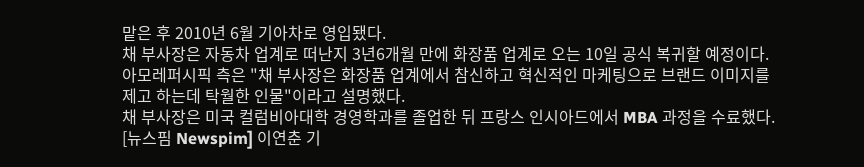맡은 후 2010년 6월 기아차로 영입됐다.
채 부사장은 자동차 업계로 떠난지 3년6개월 만에 화장품 업계로 오는 10일 공식 복귀할 예정이다.
아모레퍼시픽 측은 "채 부사장은 화장품 업계에서 참신하고 혁신적인 마케팅으로 브랜드 이미지를 제고 하는데 탁월한 인물"이라고 설명했다.
채 부사장은 미국 컬럼비아대학 경영학과를 졸업한 뒤 프랑스 인시아드에서 MBA 과정을 수료했다.
[뉴스핌 Newspim] 이연춘 기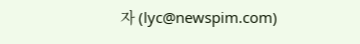자 (lyc@newspim.com)